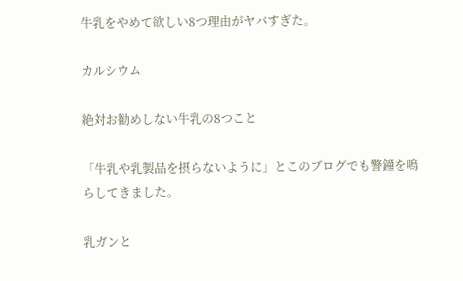牛乳をやめて欲しい8つ理由がヤバすぎた。

カルシウム

絶対お勧めしない牛乳の8つこと

「牛乳や乳製品を摂らないように」とこのブログでも警鐘を鳴らしてきました。

乳ガンと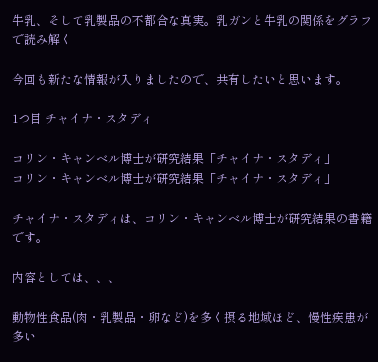牛乳、そして乳製品の不都合な真実。乳ガンと牛乳の関係をグラフで読み解く

今回も新たな情報が入りましたので、共有したいと思います。

1つ目 チャイナ・スタディ

コリン・キャンベル博士が研究結果「チャイナ・スタディ」
コリン・キャンベル博士が研究結果「チャイナ・スタディ」

チャイナ・スタディは、コリン・キャンベル博士が研究結果の書籍です。

内容としては、、、

動物性食品(肉・乳製品・卵など)を多く摂る地域ほど、慢性疾患が多い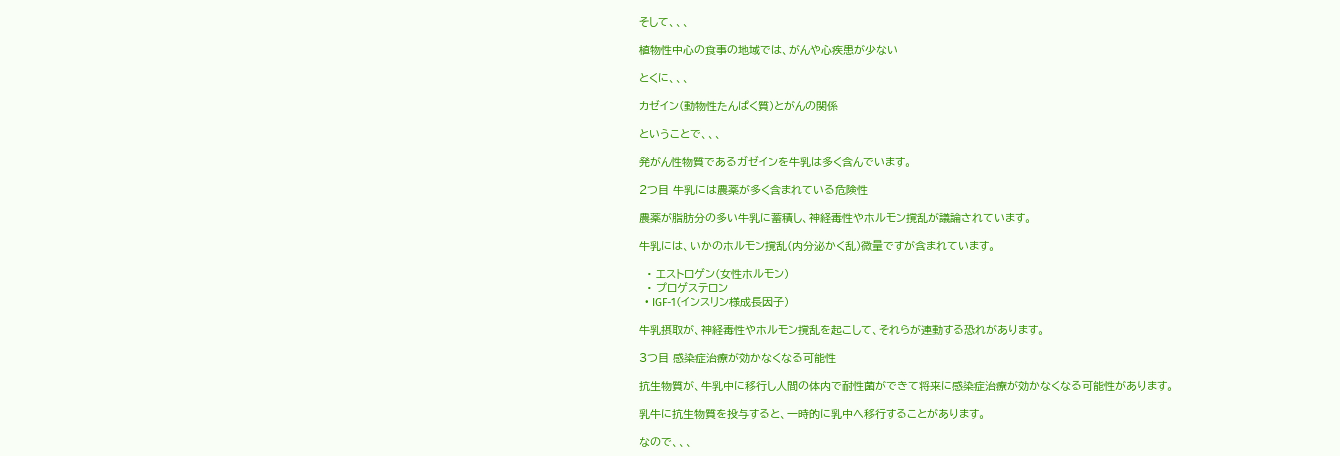そして、、、

植物性中心の食事の地域では、がんや心疾患が少ない

とくに、、、

カゼイン(動物性たんぱく質)とがんの関係

ということで、、、

発がん性物質であるガゼインを牛乳は多く含んでいます。

2つ目 牛乳には農薬が多く含まれている危険性

農薬が脂肪分の多い牛乳に蓄積し、神経毒性やホルモン撹乱が議論されています。

牛乳には、いかのホルモン撹乱(内分泌かく乱)微量ですが含まれています。

  • エストロゲン(女性ホルモン)
  • プロゲステロン
  • IGF-1(インスリン様成長因子)

牛乳摂取が、神経毒性やホルモン撹乱を起こして、それらが連動する恐れがあります。

3つ目 感染症治療が効かなくなる可能性

抗生物質が、牛乳中に移行し人間の体内で耐性菌ができて将来に感染症治療が効かなくなる可能性があります。

乳牛に抗生物質を投与すると、一時的に乳中へ移行することがあります。

なので、、、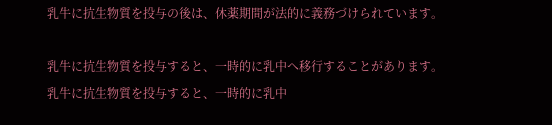乳牛に抗生物質を投与の後は、休薬期間が法的に義務づけられています。

乳牛に抗生物質を投与すると、一時的に乳中へ移行することがあります。
乳牛に抗生物質を投与すると、一時的に乳中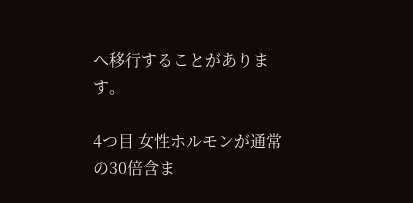へ移行することがあります。

4つ目 女性ホルモンが通常の30倍含ま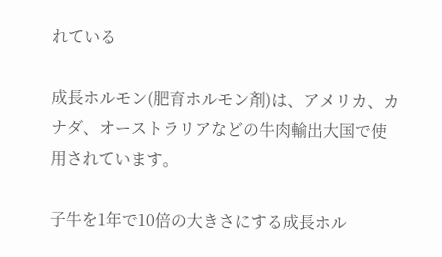れている

成長ホルモン(肥育ホルモン剤)は、アメリカ、カナダ、オーストラリアなどの牛肉輸出大国で使用されています。

子牛を1年で10倍の大きさにする成長ホル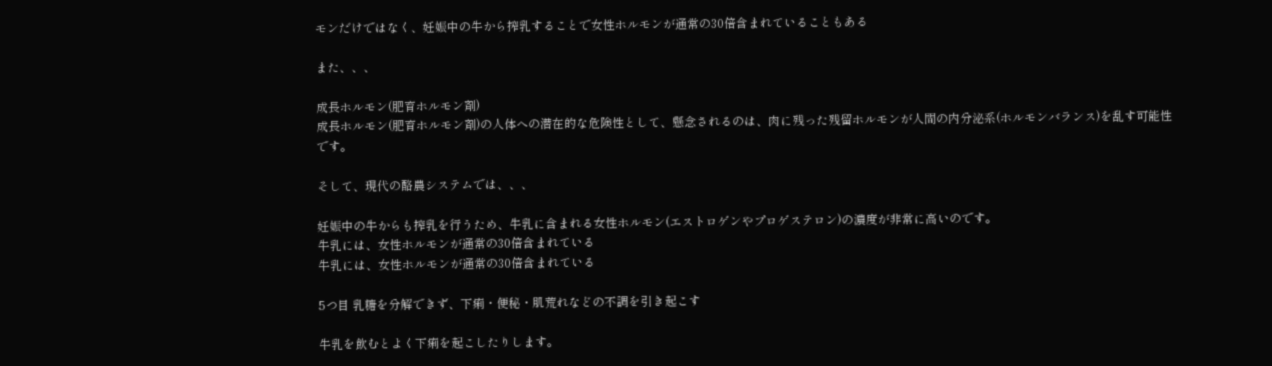モンだけではなく、妊娠中の牛から搾乳することで女性ホルモンが通常の30倍含まれていることもある

また、、、

成長ホルモン(肥育ホルモン剤)
成長ホルモン(肥育ホルモン剤)の人体への潜在的な危険性として、懸念されるのは、肉に残った残留ホルモンが人間の内分泌系(ホルモンバランス)を乱す可能性です。

そして、現代の酪農システムでは、、、

妊娠中の牛からも搾乳を行うため、牛乳に含まれる女性ホルモン(エストロゲンやプロゲステロン)の濃度が非常に高いのです。
牛乳には、女性ホルモンが通常の30倍含まれている
牛乳には、女性ホルモンが通常の30倍含まれている

5つ目 乳糖を分解できず、下痢・便秘・肌荒れなどの不調を引き起こす

牛乳を飲むとよく下痢を起こしたりします。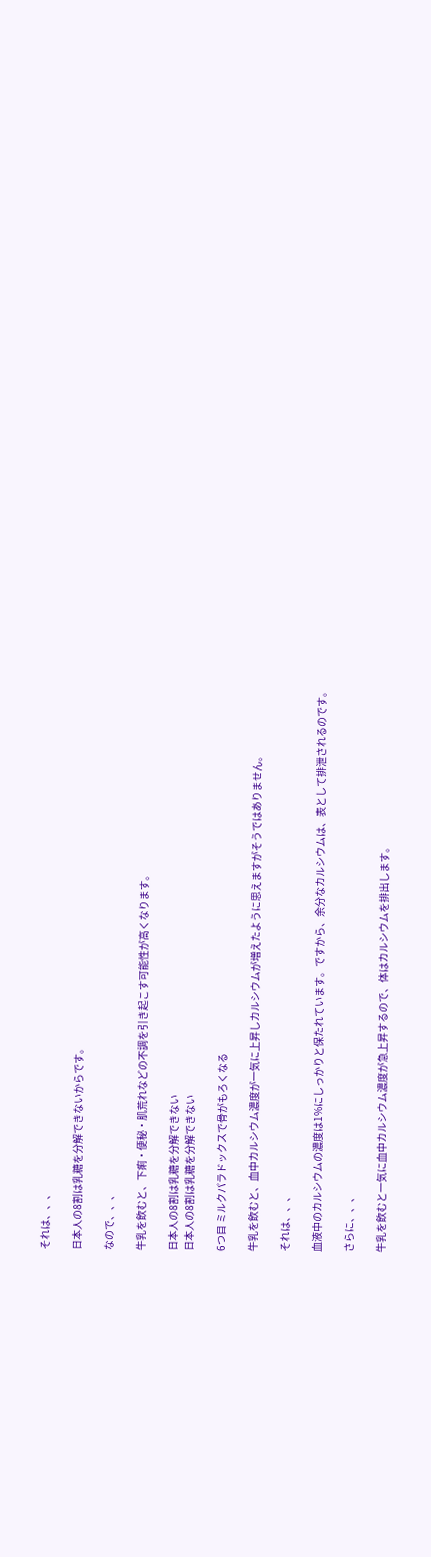それは、、、

日本人の8割は乳糖を分解できないからです。

なので、、、

牛乳を飲むと、下痢・便秘・肌荒れなどの不調を引き起こす可能性が高くなります。

日本人の8割は乳糖を分解できない
日本人の8割は乳糖を分解できない

6つ目 ミルクパラドックスで骨がもろくなる

牛乳を飲むと、血中カルシウム濃度が一気に上昇しカルシウムが増えたように思えますがそうではありません。

それは、、、

血液中のカルシウムの濃度は1%にしっかりと保たれています。ですから、余分なカルシウムは、表として排泄されるのです。

さらに、、、

牛乳を飲むと一気に血中カルシウム濃度が急上昇するので、体はカルシウムを排出します。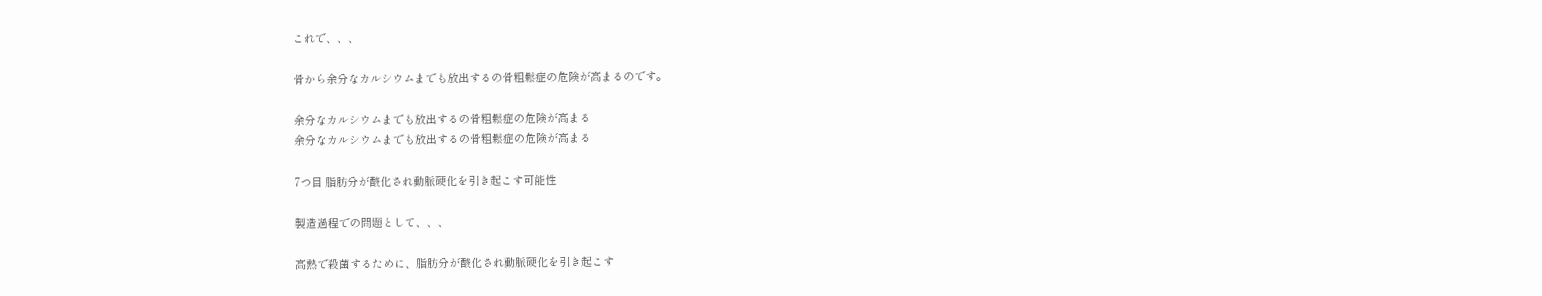これで、、、

骨から余分なカルシウムまでも放出するの骨粗鬆症の危険が高まるのです。

余分なカルシウムまでも放出するの骨粗鬆症の危険が高まる
余分なカルシウムまでも放出するの骨粗鬆症の危険が高まる

7つ目 脂肪分が酸化され動脈硬化を引き起こす可能性

製造過程での問題として、、、

高熱で殺菌するために、脂肪分が酸化され動脈硬化を引き起こす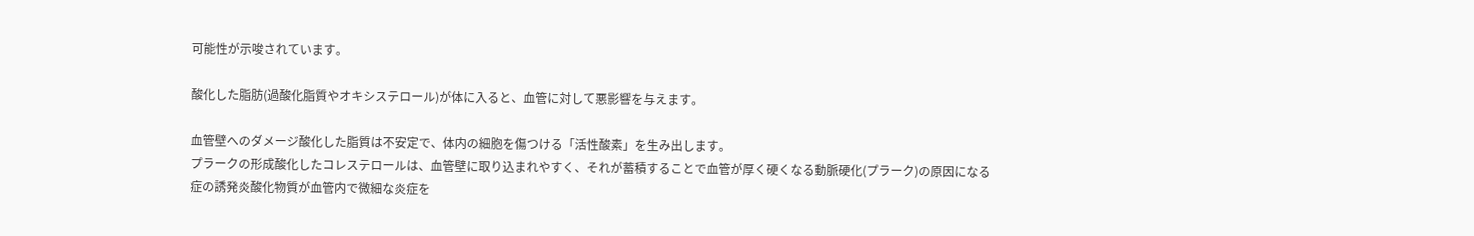可能性が示唆されています。

酸化した脂肪(過酸化脂質やオキシステロール)が体に入ると、血管に対して悪影響を与えます。

血管壁へのダメージ酸化した脂質は不安定で、体内の細胞を傷つける「活性酸素」を生み出します。
プラークの形成酸化したコレステロールは、血管壁に取り込まれやすく、それが蓄積することで血管が厚く硬くなる動脈硬化(プラーク)の原因になる
症の誘発炎酸化物質が血管内で微細な炎症を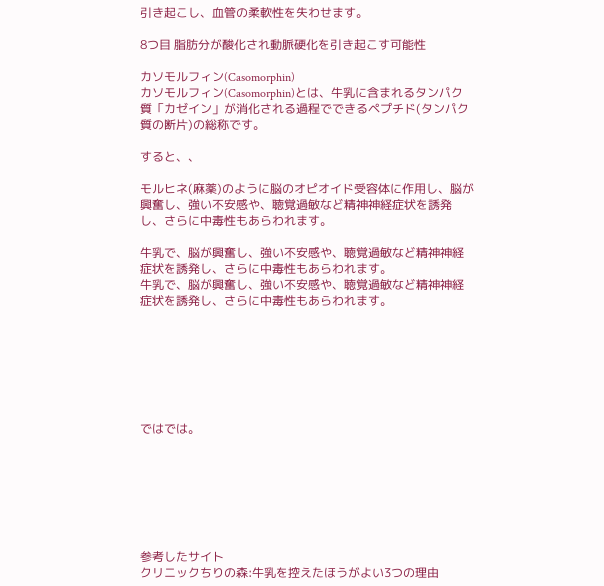引き起こし、血管の柔軟性を失わせます。

8つ目 脂肪分が酸化され動脈硬化を引き起こす可能性

カソモルフィン(Casomorphin)
カソモルフィン(Casomorphin)とは、牛乳に含まれるタンパク質「カゼイン」が消化される過程でできるペプチド(タンパク質の断片)の総称です。

すると、、

モルヒネ(麻薬)のように脳のオピオイド受容体に作用し、脳が興奮し、強い不安感や、聴覚過敏など精神神経症状を誘発し、さらに中毒性もあらわれます。

牛乳で、脳が興奮し、強い不安感や、聴覚過敏など精神神経症状を誘発し、さらに中毒性もあらわれます。
牛乳で、脳が興奮し、強い不安感や、聴覚過敏など精神神経症状を誘発し、さらに中毒性もあらわれます。







ではでは。







参考したサイト
クリニックちりの森:牛乳を控えたほうがよい3つの理由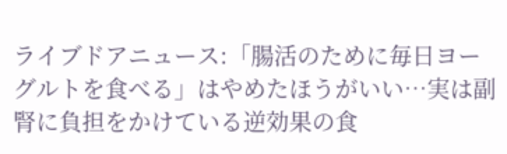ライブドアニュース:「腸活のために毎日ヨーグルトを食べる」はやめたほうがいい…実は副腎に負担をかけている逆効果の食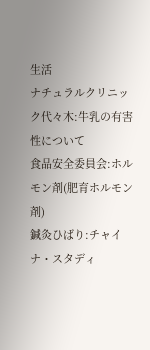生活
ナチュラルクリニック代々木:牛乳の有害性について
食品安全委員会:ホルモン剤(肥育ホルモン剤)
鍼灸ひばり:チャイナ・スタディ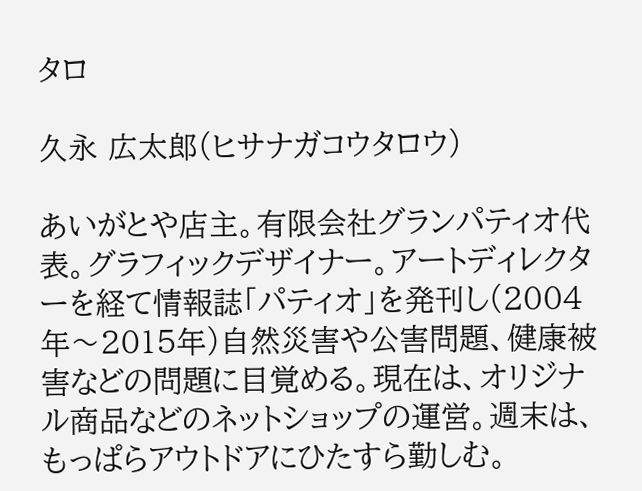タロ

久永 広太郎(ヒサナガコウタロウ)

あいがとや店主。有限会社グランパティオ代表。グラフィックデザイナー。アートディレクターを経て情報誌「パティオ」を発刊し(2004年〜2015年)自然災害や公害問題、健康被害などの問題に目覚める。現在は、オリジナル商品などのネットショップの運営。週末は、もっぱらアウトドアにひたすら勤しむ。